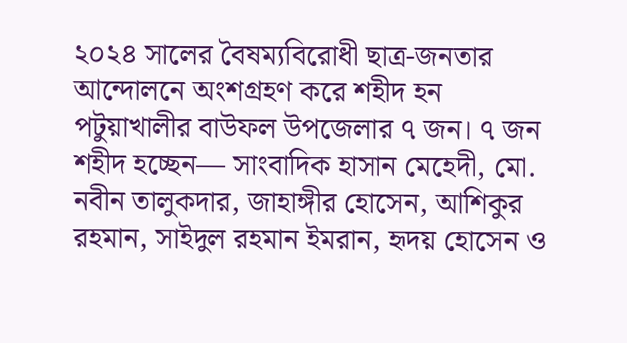২০২৪ সালের বৈষম্যবিরোধী ছাত্র-জনতার আন্দোলনে অংশগ্রহণ করে শহীদ হন পটুয়াখালীর বাউফল উপজেলার ৭ জন। ৭ জন শহীদ হচ্ছেন— সাংবাদিক হাসান মেহেদী, মো. নবীন তালুকদার, জাহাঙ্গীর হোসেন, আশিকুর রহমান, সাইদুল রহমান ইমরান, হৃদয় হোসেন ও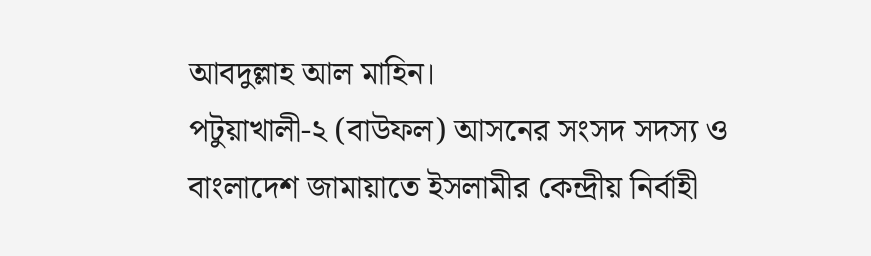আবদুল্লাহ আল মাহিন।
পটুয়াখালী-২ (বাউফল) আসনের সংসদ সদস্য ও বাংলাদেশ জামায়াতে ইসলামীর কেন্দ্রীয় নির্বাহী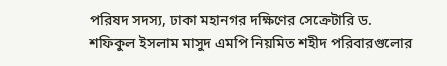পরিষদ সদস্য, ঢাকা মহানগর দক্ষিণের সেক্রেটারি ড. শফিকুল ইসলাম মাসুদ এমপি নিয়মিত শহীদ পরিবারগুলোর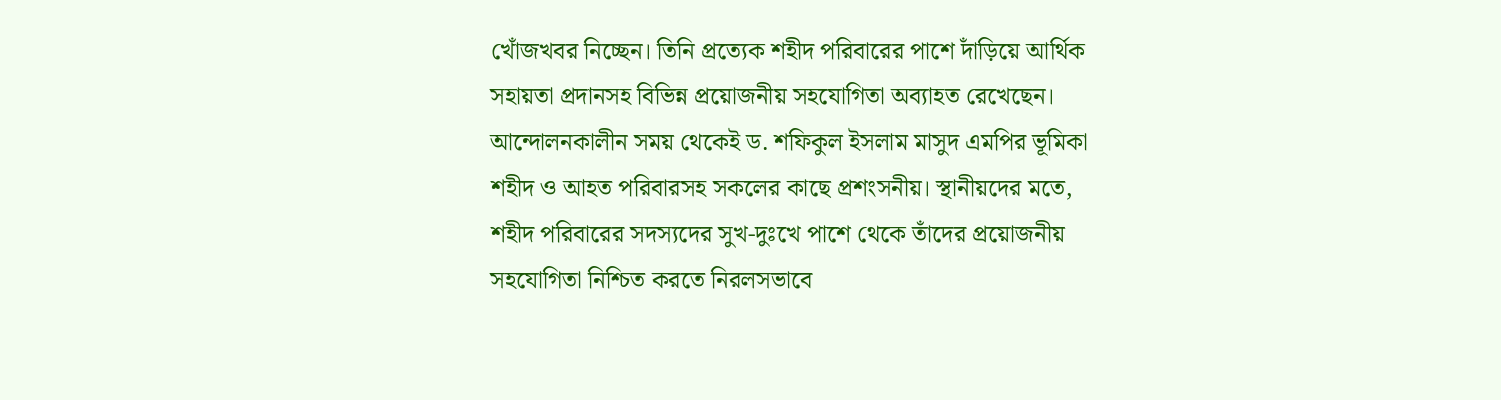খোঁজখবর নিচ্ছেন। তিনি প্রত্যেক শহীদ পরিবারের পাশে দাঁড়িয়ে আর্থিক সহায়তা প্রদানসহ বিভিন্ন প্রয়োজনীয় সহযোগিতা অব্যাহত রেখেছেন। আন্দোলনকালীন সময় থেকেই ড. শফিকুল ইসলাম মাসুদ এমপির ভূমিকা শহীদ ও আহত পরিবারসহ সকলের কাছে প্রশংসনীয়। স্থানীয়দের মতে, শহীদ পরিবারের সদস্যদের সুখ-দুঃখে পাশে থেকে তাঁদের প্রয়োজনীয় সহযোগিতা নিশ্চিত করতে নিরলসভাবে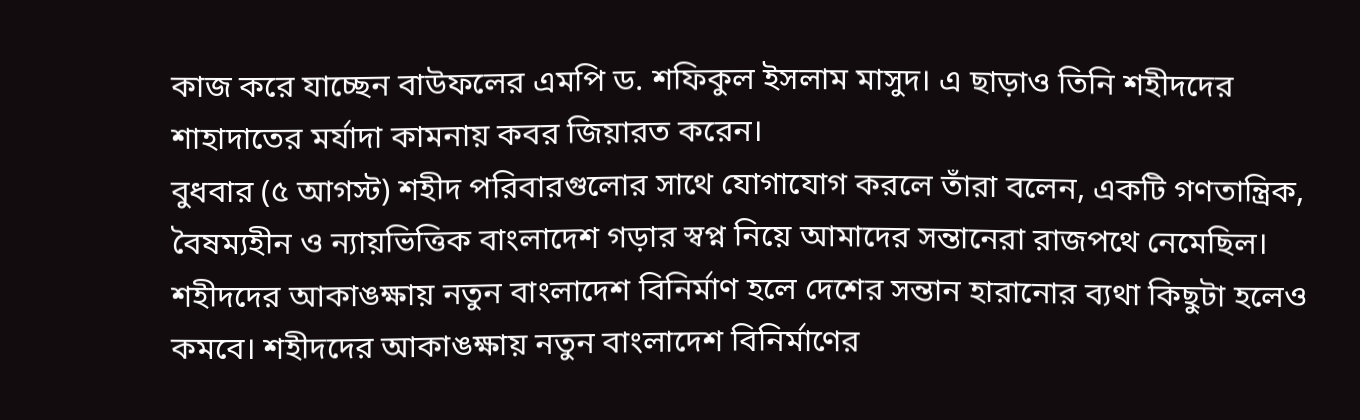কাজ করে যাচ্ছেন বাউফলের এমপি ড. শফিকুল ইসলাম মাসুদ। এ ছাড়াও তিনি শহীদদের শাহাদাতের মর্যাদা কামনায় কবর জিয়ারত করেন।
বুধবার (৫ আগস্ট) শহীদ পরিবারগুলোর সাথে যোগাযোগ করলে তাঁরা বলেন, একটি গণতান্ত্রিক, বৈষম্যহীন ও ন্যায়ভিত্তিক বাংলাদেশ গড়ার স্বপ্ন নিয়ে আমাদের সন্তানেরা রাজপথে নেমেছিল। শহীদদের আকাঙক্ষায় নতুন বাংলাদেশ বিনির্মাণ হলে দেশের সন্তান হারানোর ব্যথা কিছুটা হলেও কমবে। শহীদদের আকাঙক্ষায় নতুন বাংলাদেশ বিনির্মাণের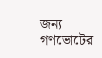জন্য গণভোটের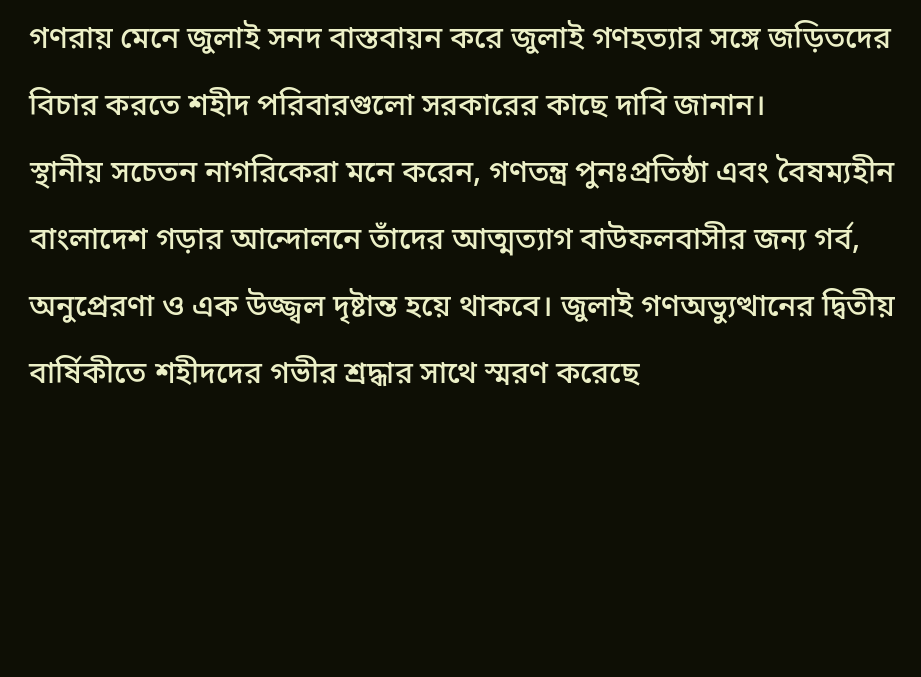গণরায় মেনে জুলাই সনদ বাস্তবায়ন করে জুলাই গণহত্যার সঙ্গে জড়িতদের বিচার করতে শহীদ পরিবারগুলো সরকারের কাছে দাবি জানান।
স্থানীয় সচেতন নাগরিকেরা মনে করেন, গণতন্ত্র পুনঃপ্রতিষ্ঠা এবং বৈষম্যহীন বাংলাদেশ গড়ার আন্দোলনে তাঁদের আত্মত্যাগ বাউফলবাসীর জন্য গর্ব, অনুপ্রেরণা ও এক উজ্জ্বল দৃষ্টান্ত হয়ে থাকবে। জুলাই গণঅভ্যুত্থানের দ্বিতীয় বার্ষিকীতে শহীদদের গভীর শ্রদ্ধার সাথে স্মরণ করেছে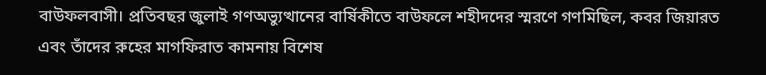বাউফলবাসী। প্রতিবছর জুলাই গণঅভ্যুত্থানের বার্ষিকীতে বাউফলে শহীদদের স্মরণে গণমিছিল, কবর জিয়ারত এবং তাঁদের রুহের মাগফিরাত কামনায় বিশেষ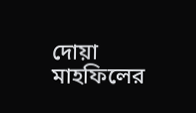দোয়া মাহফিলের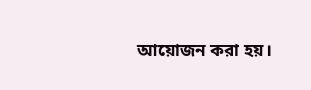আয়োজন করা হয়।